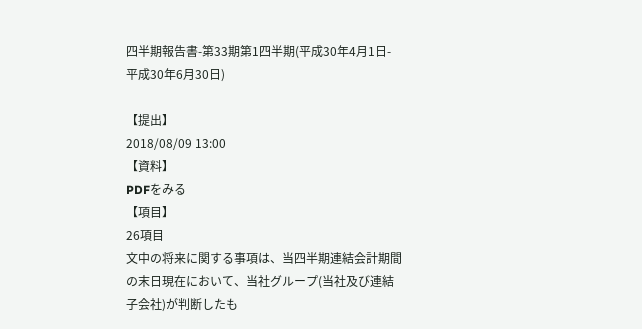四半期報告書-第33期第1四半期(平成30年4月1日-平成30年6月30日)

【提出】
2018/08/09 13:00
【資料】
PDFをみる
【項目】
26項目
文中の将来に関する事項は、当四半期連結会計期間の末日現在において、当社グループ(当社及び連結子会社)が判断したも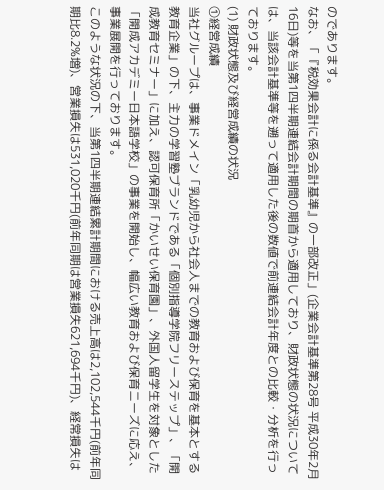のであります。
なお、「『税効果会計に係る会計基準』の一部改正」(企業会計基準第28号 平成30年2月16日)等を当第1四半期連結会計期間の期首から適用しており、財政状態の状況については、当該会計基準等を遡って適用した後の数値で前連結会計年度との比較・分析を行っております。
(1) 財政状態及び経営成績の状況
①経営成績
当社グループは、事業ドメイン「乳幼児から社会人までの教育および保育を基本とする教育企業」の下、主力の学習塾ブランドである「個別指導学院フリーステップ」、「開成教育セミナー」に加え、認可保育所「かいせい保育園」、外国人留学生を対象とした「開成アカデミー日本語学校」の事業を開始し、幅広い教育および保育ニーズに応え、事業展開を行っております。
このような状況の下、当第1四半期連結累計期間における売上高は2,102,544千円(前年同期比8.2%増)、営業損失は531,020千円(前年同期は営業損失621,694千円)、経常損失は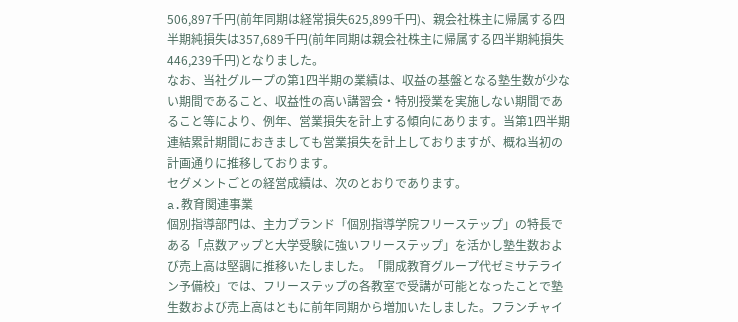506,897千円(前年同期は経常損失625,899千円)、親会社株主に帰属する四半期純損失は357,689千円(前年同期は親会社株主に帰属する四半期純損失446,239千円)となりました。
なお、当社グループの第1四半期の業績は、収益の基盤となる塾生数が少ない期間であること、収益性の高い講習会・特別授業を実施しない期間であること等により、例年、営業損失を計上する傾向にあります。当第1四半期連結累計期間におきましても営業損失を計上しておりますが、概ね当初の計画通りに推移しております。
セグメントごとの経営成績は、次のとおりであります。
a.教育関連事業
個別指導部門は、主力ブランド「個別指導学院フリーステップ」の特長である「点数アップと大学受験に強いフリーステップ」を活かし塾生数および売上高は堅調に推移いたしました。「開成教育グループ代ゼミサテライン予備校」では、フリーステップの各教室で受講が可能となったことで塾生数および売上高はともに前年同期から増加いたしました。フランチャイ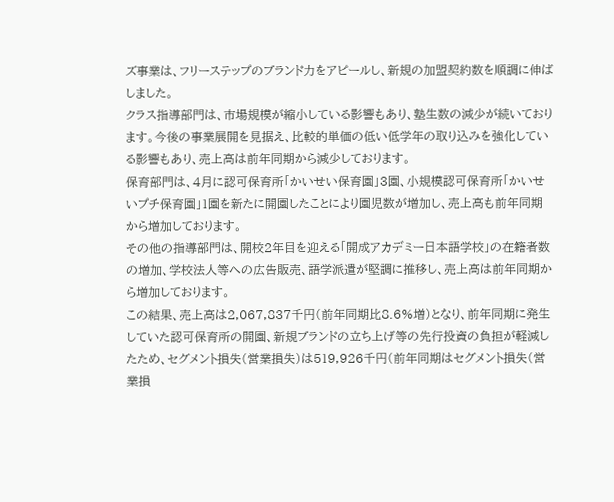ズ事業は、フリーステップのブランド力をアピールし、新規の加盟契約数を順調に伸ばしました。
クラス指導部門は、市場規模が縮小している影響もあり、塾生数の減少が続いております。今後の事業展開を見据え、比較的単価の低い低学年の取り込みを強化している影響もあり、売上高は前年同期から減少しております。
保育部門は、4月に認可保育所「かいせい保育園」3園、小規模認可保育所「かいせいプチ保育園」1園を新たに開園したことにより園児数が増加し、売上高も前年同期から増加しております。
その他の指導部門は、開校2年目を迎える「開成アカデミー日本語学校」の在籍者数の増加、学校法人等への広告販売、語学派遣が堅調に推移し、売上高は前年同期から増加しております。
この結果、売上高は2,067,837千円(前年同期比8.6%増)となり、前年同期に発生していた認可保育所の開園、新規ブランドの立ち上げ等の先行投資の負担が軽減したため、セグメント損失(営業損失)は519,926千円(前年同期はセグメント損失(営業損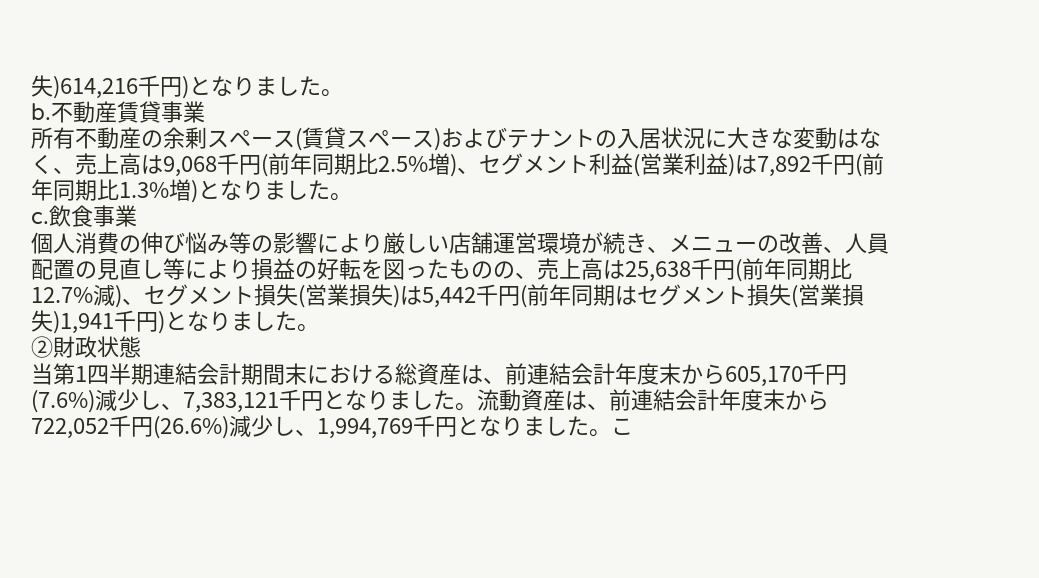失)614,216千円)となりました。
b.不動産賃貸事業
所有不動産の余剰スペース(賃貸スペース)およびテナントの入居状況に大きな変動はなく、売上高は9,068千円(前年同期比2.5%増)、セグメント利益(営業利益)は7,892千円(前年同期比1.3%増)となりました。
c.飲食事業
個人消費の伸び悩み等の影響により厳しい店舗運営環境が続き、メニューの改善、人員配置の見直し等により損益の好転を図ったものの、売上高は25,638千円(前年同期比12.7%減)、セグメント損失(営業損失)は5,442千円(前年同期はセグメント損失(営業損失)1,941千円)となりました。
②財政状態
当第1四半期連結会計期間末における総資産は、前連結会計年度末から605,170千円(7.6%)減少し、7,383,121千円となりました。流動資産は、前連結会計年度末から722,052千円(26.6%)減少し、1,994,769千円となりました。こ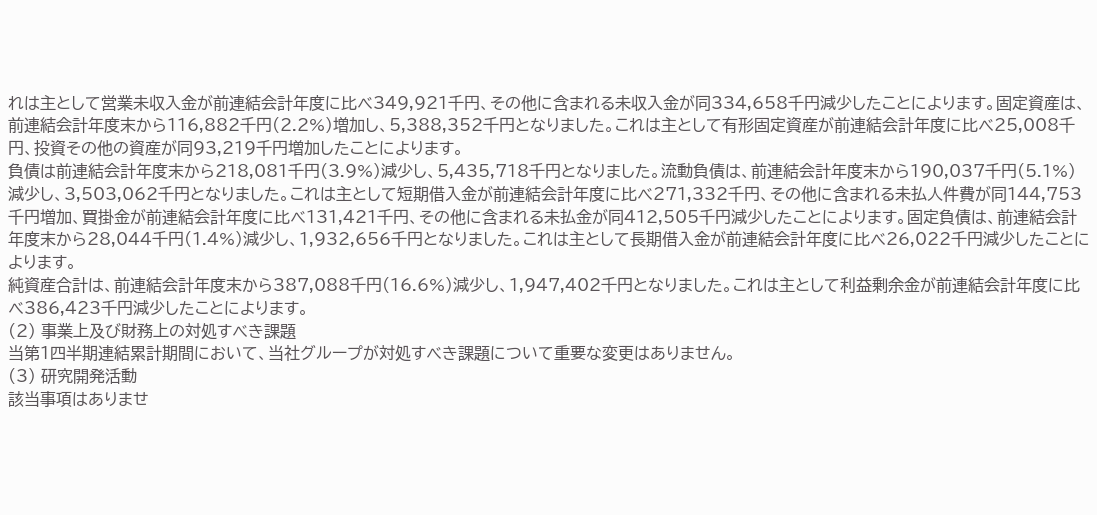れは主として営業未収入金が前連結会計年度に比べ349,921千円、その他に含まれる未収入金が同334,658千円減少したことによります。固定資産は、前連結会計年度末から116,882千円(2.2%)増加し、5,388,352千円となりました。これは主として有形固定資産が前連結会計年度に比べ25,008千円、投資その他の資産が同93,219千円増加したことによります。
負債は前連結会計年度末から218,081千円(3.9%)減少し、5,435,718千円となりました。流動負債は、前連結会計年度末から190,037千円(5.1%)減少し、3,503,062千円となりました。これは主として短期借入金が前連結会計年度に比べ271,332千円、その他に含まれる未払人件費が同144,753千円増加、買掛金が前連結会計年度に比べ131,421千円、その他に含まれる未払金が同412,505千円減少したことによります。固定負債は、前連結会計年度末から28,044千円(1.4%)減少し、1,932,656千円となりました。これは主として長期借入金が前連結会計年度に比べ26,022千円減少したことによります。
純資産合計は、前連結会計年度末から387,088千円(16.6%)減少し、1,947,402千円となりました。これは主として利益剰余金が前連結会計年度に比べ386,423千円減少したことによります。
(2) 事業上及び財務上の対処すべき課題
当第1四半期連結累計期間において、当社グループが対処すべき課題について重要な変更はありません。
(3) 研究開発活動
該当事項はありませ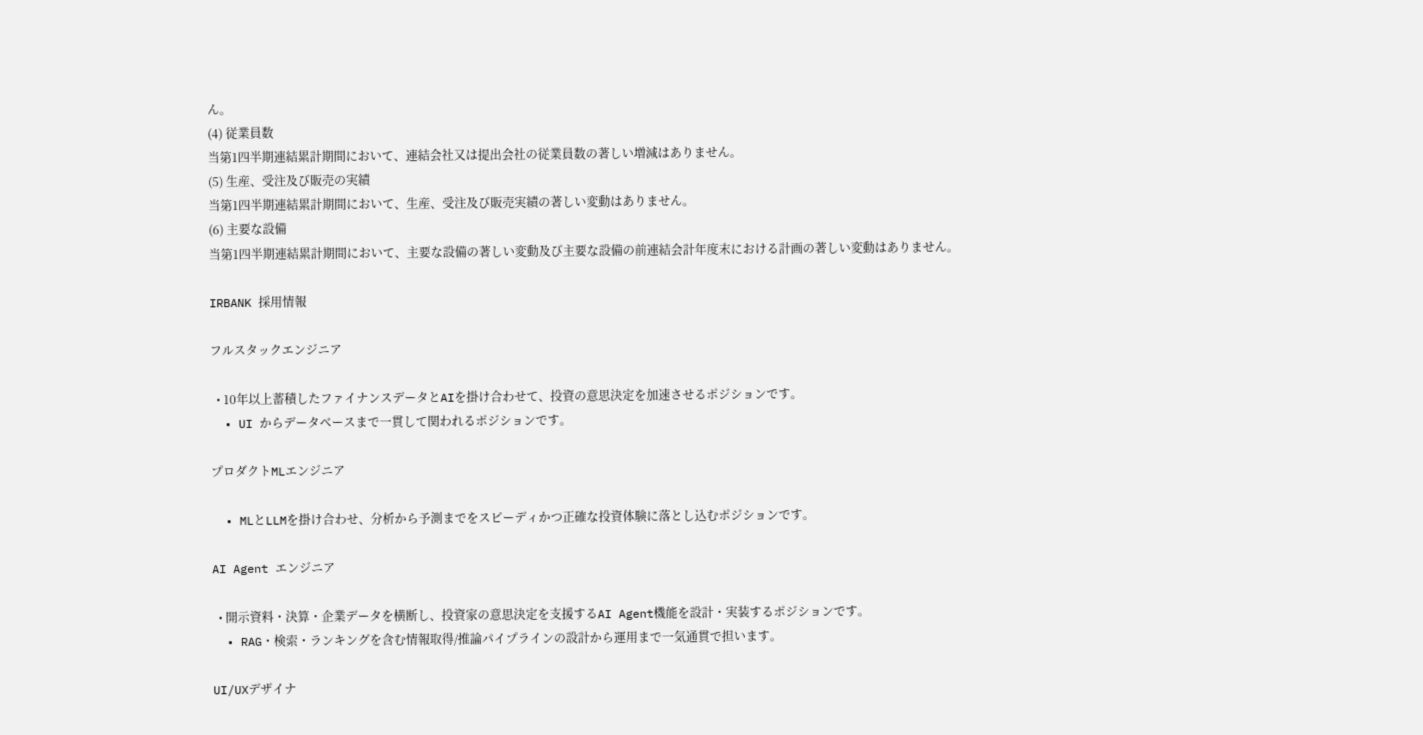ん。
(4) 従業員数
当第1四半期連結累計期間において、連結会社又は提出会社の従業員数の著しい増減はありません。
(5) 生産、受注及び販売の実績
当第1四半期連結累計期間において、生産、受注及び販売実績の著しい変動はありません。
(6) 主要な設備
当第1四半期連結累計期間において、主要な設備の著しい変動及び主要な設備の前連結会計年度末における計画の著しい変動はありません。

IRBANK 採用情報

フルスタックエンジニア

  • 10年以上蓄積したファイナンスデータとAIを掛け合わせて、投資の意思決定を加速させるポジションです。
  • UI からデータベースまで一貫して関われるポジションです。

プロダクトMLエンジニア

  • MLとLLMを掛け合わせ、分析から予測までをスピーディかつ正確な投資体験に落とし込むポジションです。

AI Agent エンジニア

  • 開示資料・決算・企業データを横断し、投資家の意思決定を支援するAI Agent機能を設計・実装するポジションです。
  • RAG・検索・ランキングを含む情報取得/推論パイプラインの設計から運用まで一気通貫で担います。

UI/UXデザイナ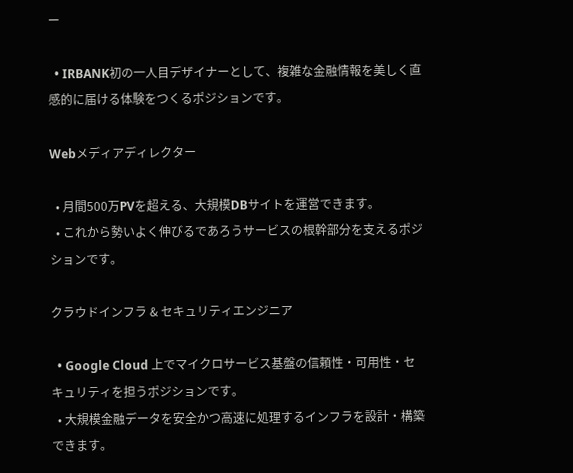ー

  • IRBANK初の一人目デザイナーとして、複雑な金融情報を美しく直感的に届ける体験をつくるポジションです。

Webメディアディレクター

  • 月間500万PVを超える、大規模DBサイトを運営できます。
  • これから勢いよく伸びるであろうサービスの根幹部分を支えるポジションです。

クラウドインフラ & セキュリティエンジニア

  • Google Cloud 上でマイクロサービス基盤の信頼性・可用性・セキュリティを担うポジションです。
  • 大規模金融データを安全かつ高速に処理するインフラを設計・構築できます。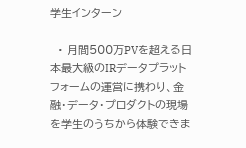学生インターン

  • 月間500万PVを超える日本最大級のIRデータプラットフォームの運営に携わり、金融・データ・プロダクトの現場を学生のうちから体験できま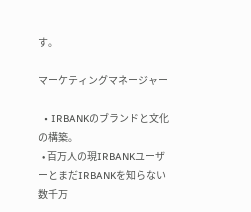す。

マーケティングマネージャー

  • IRBANKのブランドと文化の構築。
  • 百万人の現IRBANKユーザーとまだIRBANKを知らない数千万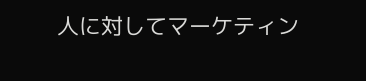人に対してマーケティン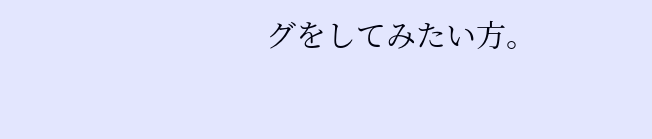グをしてみたい方。